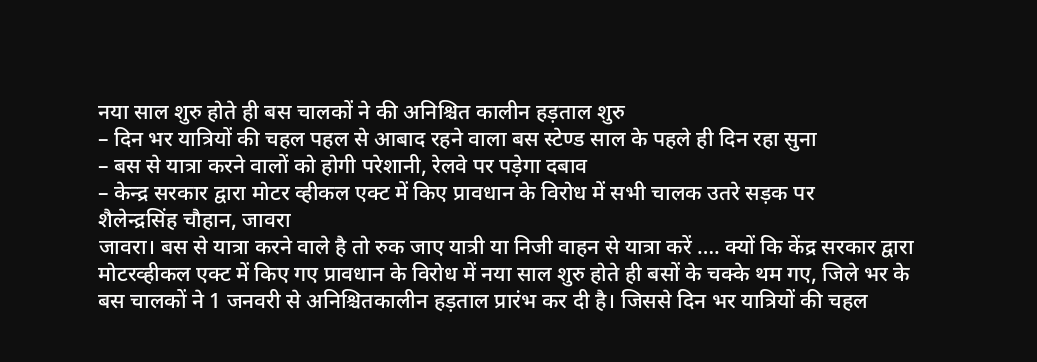नया साल शुरु होते ही बस चालकों ने की अनिश्चित कालीन हड़ताल शुरु
– दिन भर यात्रियों की चहल पहल से आबाद रहने वाला बस स्टेण्ड साल के पहले ही दिन रहा सुना
– बस से यात्रा करने वालों को होगी परेशानी, रेलवे पर पड़ेगा दबाव
– केन्द्र सरकार द्वारा मोटर व्हीकल एक्ट में किए प्रावधान के विरोध में सभी चालक उतरे सड़क पर
शैलेन्द्रसिंह चौहान, जावरा
जावरा। बस से यात्रा करने वाले है तो रुक जाए यात्री या निजी वाहन से यात्रा करें …. क्यों कि केंद्र सरकार द्वारा मोटरव्हीकल एक्ट में किए गए प्रावधान के विरोध में नया साल शुरु होते ही बसों के चक्के थम गए, जिले भर के बस चालकों ने 1 जनवरी से अनिश्चितकालीन हड़ताल प्रारंभ कर दी है। जिससे दिन भर यात्रियों की चहल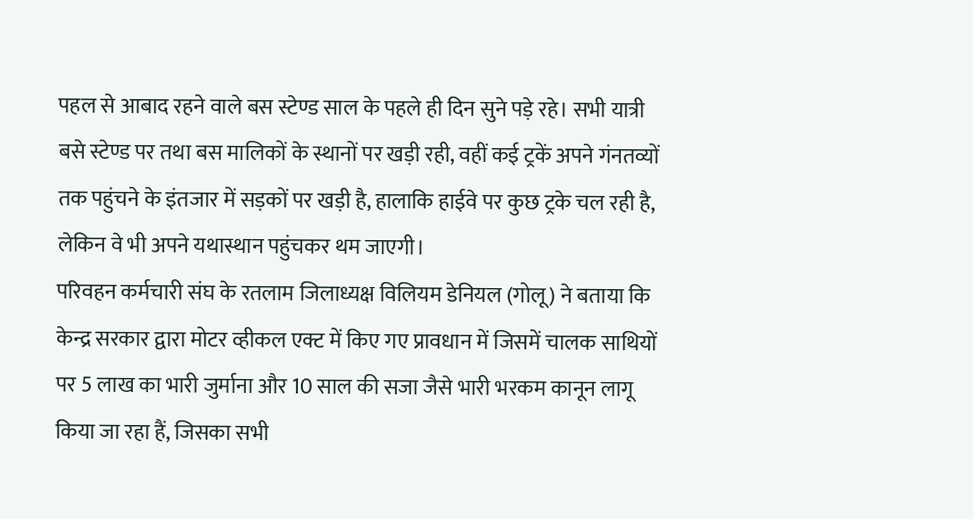पहल से आबाद रहने वाले बस स्टेण्ड साल के पहले ही दिन सुने पड़े रहे। सभी यात्री बसे स्टेण्ड पर तथा बस मालिकों के स्थानों पर खड़ी रही, वहीं कई ट्रकें अपने गंनतव्यों तक पहुंचने के इंतजार में सड़कों पर खड़ी है, हालाकि हाईवे पर कुछ ट्रके चल रही है, लेकिन वे भी अपने यथास्थान पहुंचकर थम जाएगी।
परिवहन कर्मचारी संघ के रतलाम जिलाध्यक्ष विलियम डेनियल (गोलू) ने बताया कि केन्द्र सरकार द्वारा मोटर व्हीकल एक्ट में किए गए प्रावधान में जिसमें चालक साथियों पर 5 लाख का भारी जुर्माना और 10 साल की सजा जैसे भारी भरकम कानून लागू किया जा रहा हैं, जिसका सभी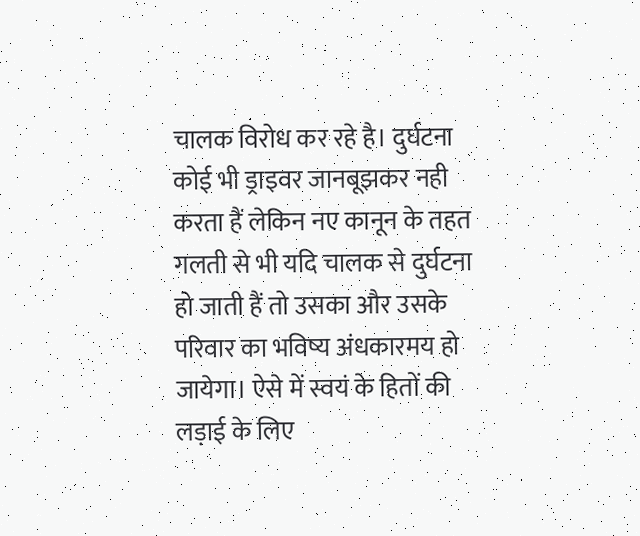चालक विरोध कर रहे है। दुर्घटना कोई भी ड्राइवर जानबूझकर नही करता हैं लेकिन नए कानून के तहत गलती से भी यदि चालक से दुर्घटना हो जाती हैं तो उसका और उसके परिवार का भविष्य अंधकारमय हो जायेगा। ऐसे में स्वयं के हितों की लड़ाई के लिए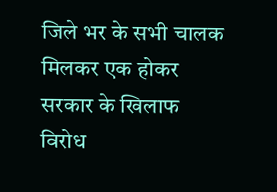जिले भर के सभी चालक मिलकर एक होकर सरकार के खिलाफ विरोध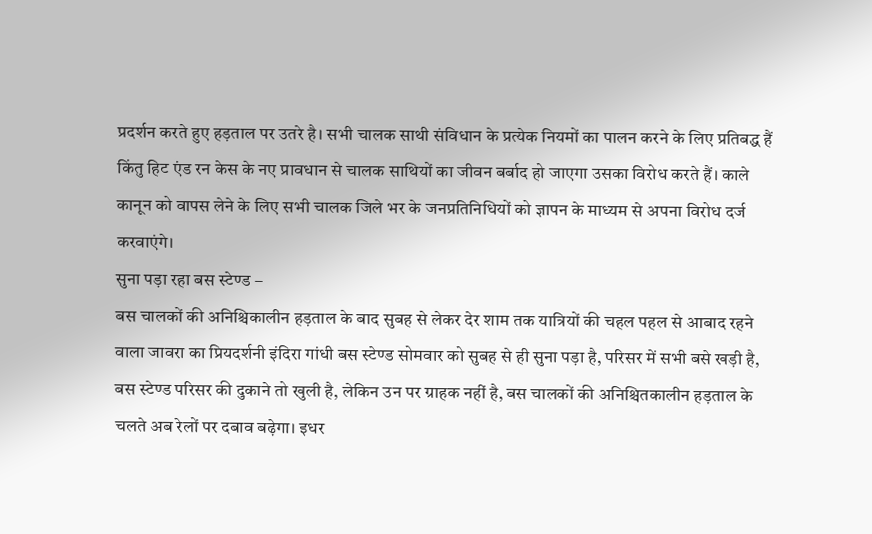प्रदर्शन करते हुए हड़ताल पर उतरे है। सभी चालक साथी संविधान के प्रत्येक नियमों का पालन करने के लिए प्रतिबद्ध हैं किंतु हिट एंड रन केस के नए प्रावधान से चालक साथियों का जीवन बर्बाद हो जाएगा उसका विरोध करते हैं। काले कानून को वापस लेने के लिए सभी चालक जिले भर के जनप्रतिनिधियों को ज्ञापन के माध्यम से अपना विरोध दर्ज करवाएंगे।
सुना पड़ा रहा बस स्टेण्ड –
बस चालकों की अनिश्चिकालीन हड़ताल के बाद सुबह से लेकर देर शाम तक यात्रियों की चहल पहल से आबाद रहने वाला जावरा का प्रियदर्शनी इंदिरा गांधी बस स्टेण्ड सोमवार को सुबह से ही सुना पड़ा है, परिसर में सभी बसे खड़ी है, बस स्टेण्ड परिसर की दुकाने तो खुली है, लेकिन उन पर ग्राहक नहीं है, बस चालकों की अनिश्चितकालीन हड़ताल के चलते अब रेलों पर दबाव बढ़ेगा। इधर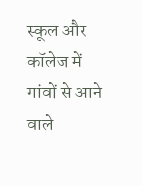स्कूल और कॉलेज में गांवों से आने वाले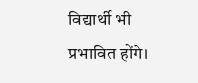विद्यार्थी भी प्रभावित होंगे।